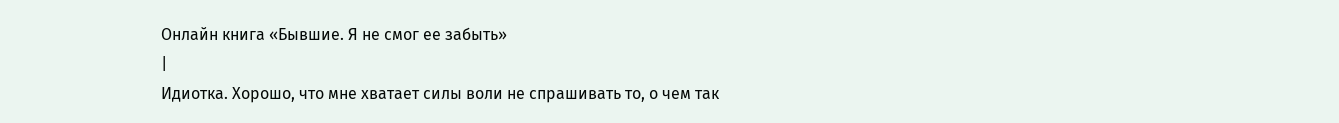Онлайн книга «Бывшие. Я не смог ее забыть»
|
Идиотка. Хорошо, что мне хватает силы воли не спрашивать то, о чем так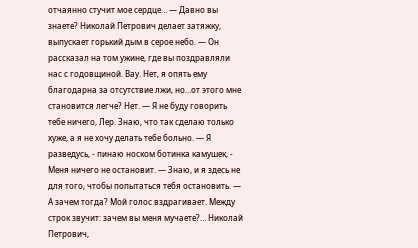отчаянно стучит мое сердце… — Давно вы знаете? Николай Петрович делает затяжку, выпускает горький дым в серое небо. — Он рассказал на том ужине, где вы поздравляли нас с годовщиной. Вау. Нет, я опять ему благодарна за отсутствие лжи, но…от этого мне становится легче? Нет. — Я не буду говорить тебе ничего, Лер. Знаю, что так сделаю только хуже, а я не хочу делать тебе больно. — Я разведусь, - пинаю носком ботинка камушек, - Меня ничего не остановит. — Знаю, и я здесь не для того, чтобы попытаться тебя остановить. — А зачем тогда? Мой голос вздрагивает. Между строк звучит: зачем вы меня мучаете?… Николай Петрович,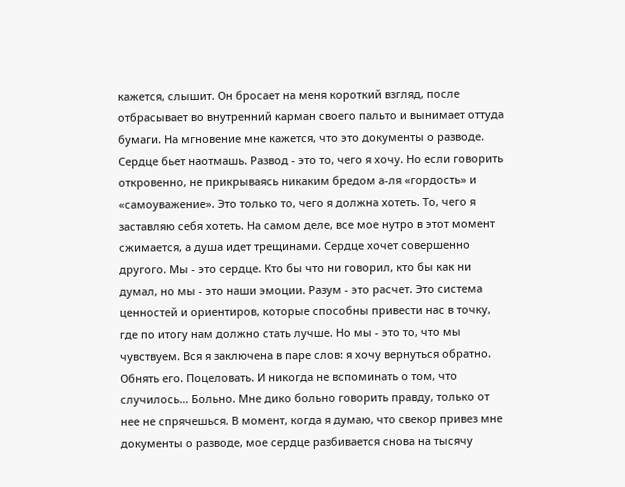кажется, слышит. Он бросает на меня короткий взгляд, после отбрасывает во внутренний карман своего пальто и вынимает оттуда бумаги. На мгновение мне кажется, что это документы о разводе. Сердце бьет наотмашь. Развод - это то, чего я хочу. Но если говорить откровенно, не прикрываясь никаким бредом а-ля «гордость» и «самоуважение». Это только то, чего я должна хотеть. То, чего я заставляю себя хотеть. На самом деле, все мое нутро в этот момент сжимается, а душа идет трещинами. Сердце хочет совершенно другого. Мы - это сердце. Кто бы что ни говорил, кто бы как ни думал, но мы - это наши эмоции. Разум - это расчет. Это система ценностей и ориентиров, которые способны привести нас в точку, где по итогу нам должно стать лучше. Но мы - это то, что мы чувствуем. Вся я заключена в паре слов: я хочу вернуться обратно. Обнять его. Поцеловать. И никогда не вспоминать о том, что случилось… Больно. Мне дико больно говорить правду, только от нее не спрячешься. В момент, когда я думаю, что свекор привез мне документы о разводе, мое сердце разбивается снова на тысячу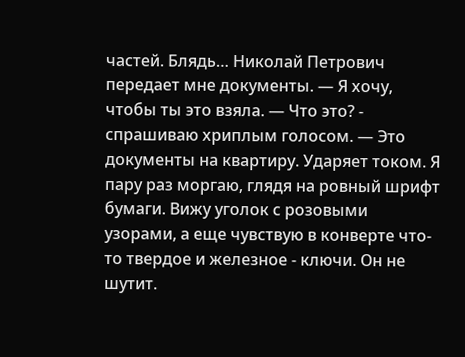частей. Блядь… Николай Петрович передает мне документы. — Я хочу, чтобы ты это взяла. — Что это? - спрашиваю хриплым голосом. — Это документы на квартиру. Ударяет током. Я пару раз моргаю, глядя на ровный шрифт бумаги. Вижу уголок с розовыми узорами, а еще чувствую в конверте что-то твердое и железное - ключи. Он не шутит.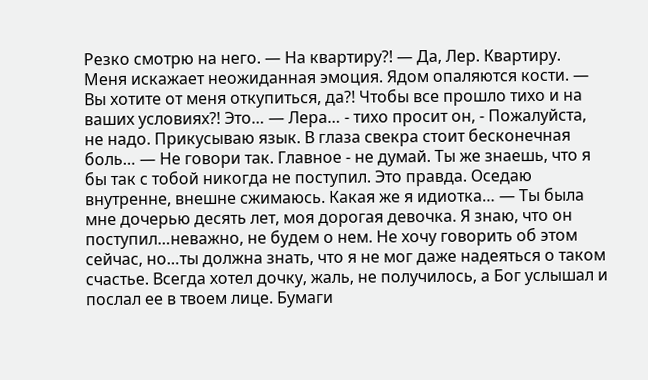Резко смотрю на него. — На квартиру?! — Да, Лер. Квартиру. Меня искажает неожиданная эмоция. Ядом опаляются кости. — Вы хотите от меня откупиться, да?! Чтобы все прошло тихо и на ваших условиях?! Это… — Лера… - тихо просит он, - Пожалуйста, не надо. Прикусываю язык. В глаза свекра стоит бесконечная боль… — Не говори так. Главное - не думай. Ты же знаешь, что я бы так с тобой никогда не поступил. Это правда. Оседаю внутренне, внешне сжимаюсь. Какая же я идиотка… — Ты была мне дочерью десять лет, моя дорогая девочка. Я знаю, что он поступил…неважно, не будем о нем. Не хочу говорить об этом сейчас, но…ты должна знать, что я не мог даже надеяться о таком счастье. Всегда хотел дочку, жаль, не получилось, а Бог услышал и послал ее в твоем лице. Бумаги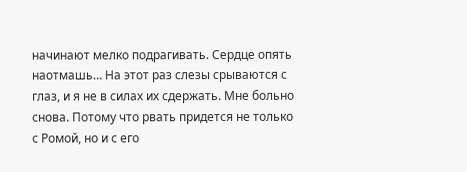начинают мелко подрагивать. Сердце опять наотмашь… На этот раз слезы срываются с глаз, и я не в силах их сдержать. Мне больно снова. Потому что рвать придется не только с Ромой, но и с его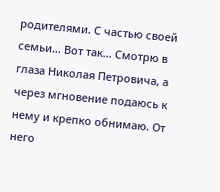родителями. С частью своей семьи… Вот так… Смотрю в глаза Николая Петровича, а через мгновение подаюсь к нему и крепко обнимаю. От него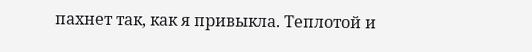пахнет так, как я привыкла. Теплотой и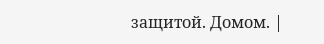защитой. Домом. |